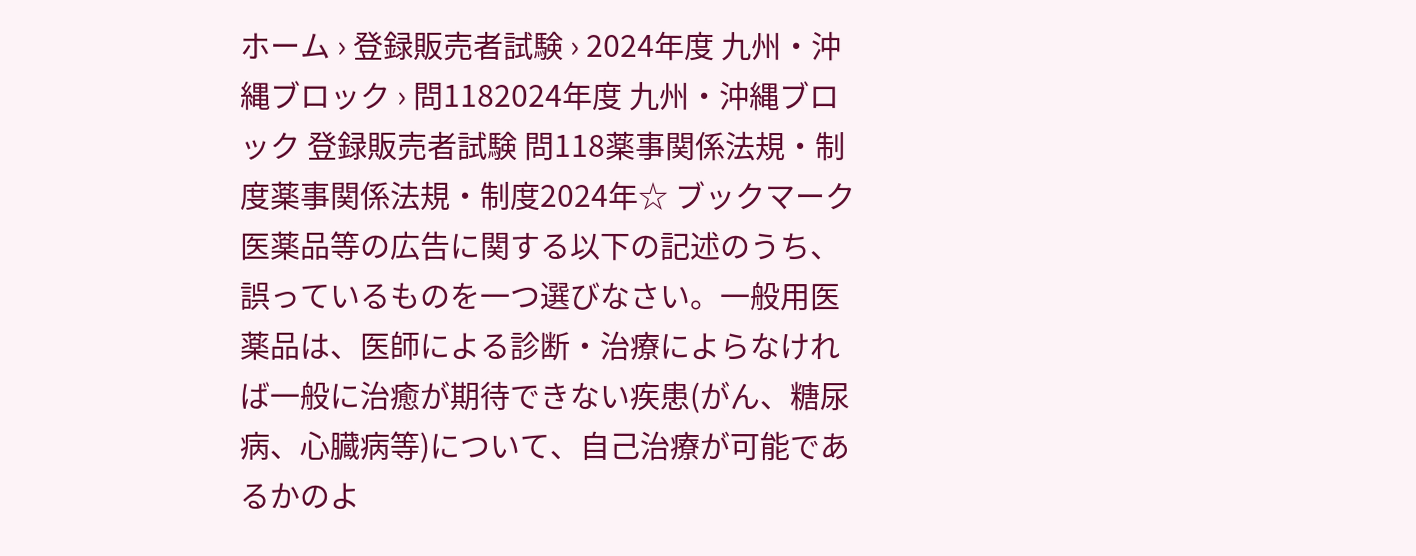ホーム › 登録販売者試験 › 2024年度 九州・沖縄ブロック › 問1182024年度 九州・沖縄ブロック 登録販売者試験 問118薬事関係法規・制度薬事関係法規・制度2024年☆ ブックマーク医薬品等の広告に関する以下の記述のうち、誤っているものを一つ選びなさい。一般用医薬品は、医師による診断・治療によらなければ一般に治癒が期待できない疾患(がん、糖尿病、心臓病等)について、自己治療が可能であるかのよ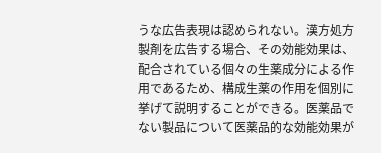うな広告表現は認められない。漢方処方製剤を広告する場合、その効能効果は、配合されている個々の生薬成分による作用であるため、構成生薬の作用を個別に挙げて説明することができる。医薬品でない製品について医薬品的な効能効果が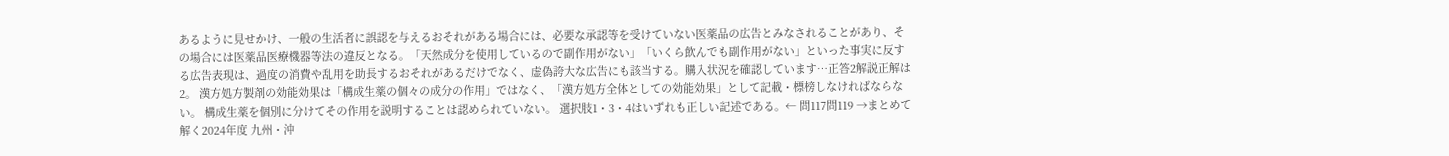あるように見せかけ、一般の生活者に誤認を与えるおそれがある場合には、必要な承認等を受けていない医薬品の広告とみなされることがあり、その場合には医薬品医療機器等法の違反となる。「天然成分を使用しているので副作用がない」「いくら飲んでも副作用がない」といった事実に反する広告表現は、過度の消費や乱用を助長するおそれがあるだけでなく、虚偽誇大な広告にも該当する。購入状況を確認しています…正答2解説正解は2。 漢方処方製剤の効能効果は「構成生薬の個々の成分の作用」ではなく、「漢方処方全体としての効能効果」として記載・標榜しなければならない。 構成生薬を個別に分けてその作用を説明することは認められていない。 選択肢1・3・4はいずれも正しい記述である。← 問117問119 →まとめて解く2024年度 九州・沖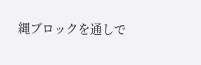縄ブロックを通しで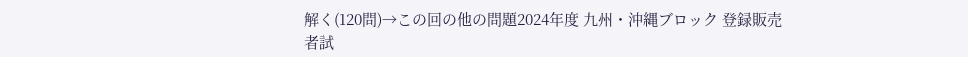解く(120問)→この回の他の問題2024年度 九州・沖縄ブロック 登録販売者試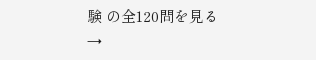験 の全120問を見る →